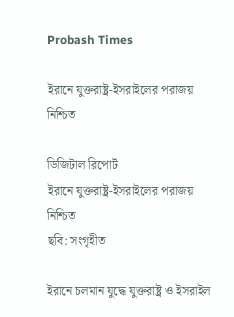Probash Times

ইরানে যুক্তরাষ্ট্র-ইসরাইলের পরাজয় নিশ্চিত

ডিজিটাল রিপোর্ট
ইরানে যুক্তরাষ্ট্র-ইসরাইলের পরাজয় নিশ্চিত
ছবি: সংগৃহীত

ইরানে চলমান যুদ্ধে যুক্তরাষ্ট্র ও ইসরাইল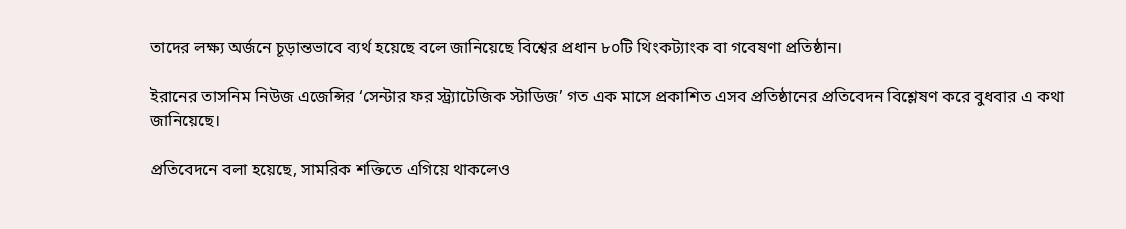তাদের লক্ষ্য অর্জনে চূড়ান্তভাবে ব্যর্থ হয়েছে বলে জানিয়েছে বিশ্বের প্রধান ৮০টি থিংকট্যাংক বা গবেষণা প্রতিষ্ঠান।

ইরানের তাসনিম নিউজ এজেন্সির ‘সেন্টার ফর স্ট্র্যাটেজিক স্টাডিজ’ গত এক মাসে প্রকাশিত এসব প্রতিষ্ঠানের প্রতিবেদন বিশ্লেষণ করে বুধবার এ কথা জানিয়েছে।

প্রতিবেদনে বলা হয়েছে, সামরিক শক্তিতে এগিয়ে থাকলেও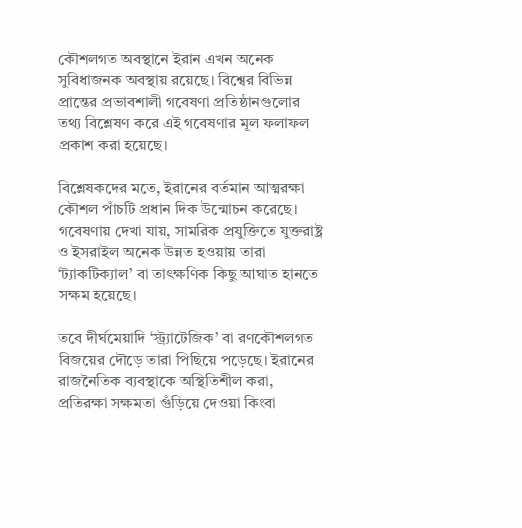কৌশলগত অবস্থানে ইরান এখন অনেক সুবিধাজনক অবস্থায় রয়েছে। বিশ্বের বিভিন্ন প্রান্তের প্রভাবশালী গবেষণা প্রতিষ্ঠানগুলোর তথ্য বিশ্লেষণ করে এই গবেষণার মূল ফলাফল প্রকাশ করা হয়েছে।

বিশ্লেষকদের মতে, ইরানের বর্তমান আত্মরক্ষা কৌশল পাঁচটি প্রধান দিক উন্মোচন করেছে। গবেষণায় দেখা যায়, সামরিক প্রযুক্তিতে যুক্তরাষ্ট্র ও ইসরাইল অনেক উন্নত হওয়ায় তারা ‘ট্যাকটিক্যাল’ বা তাৎক্ষণিক কিছু আঘাত হানতে সক্ষম হয়েছে।

তবে দীর্ঘমেয়াদি ‘স্ট্র্যাটেজিক’ বা রণকৌশলগত বিজয়ের দৌড়ে তারা পিছিয়ে পড়েছে। ইরানের রাজনৈতিক ব্যবস্থাকে অস্থিতিশীল করা, প্রতিরক্ষা সক্ষমতা গুঁড়িয়ে দেওয়া কিংবা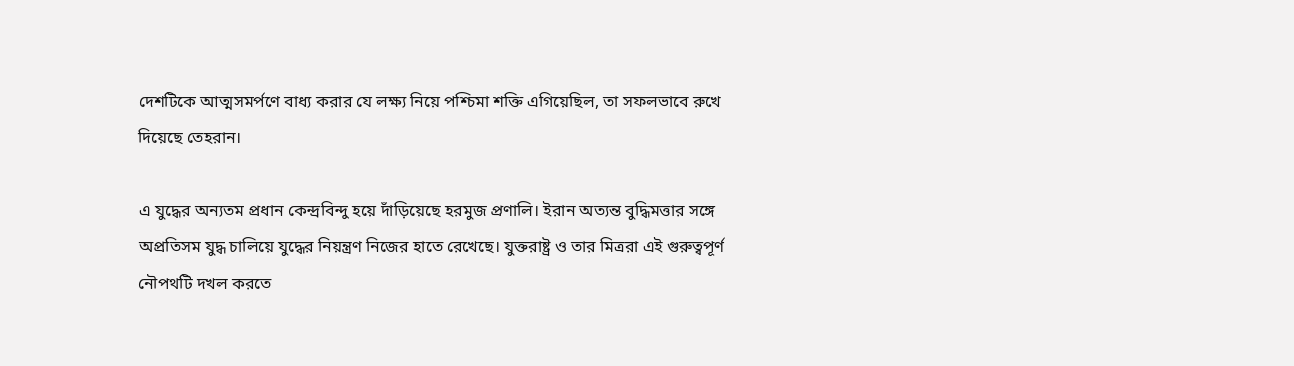দেশটিকে আত্মসমর্পণে বাধ্য করার যে লক্ষ্য নিয়ে পশ্চিমা শক্তি এগিয়েছিল, তা সফলভাবে রুখে দিয়েছে তেহরান।

এ যুদ্ধের অন্যতম প্রধান কেন্দ্রবিন্দু হয়ে দাঁড়িয়েছে হরমুজ প্রণালি। ইরান অত্যন্ত বুদ্ধিমত্তার সঙ্গে অপ্রতিসম যুদ্ধ চালিয়ে যুদ্ধের নিয়ন্ত্রণ নিজের হাতে রেখেছে। যুক্তরাষ্ট্র ও তার মিত্ররা এই গুরুত্বপূর্ণ নৌপথটি দখল করতে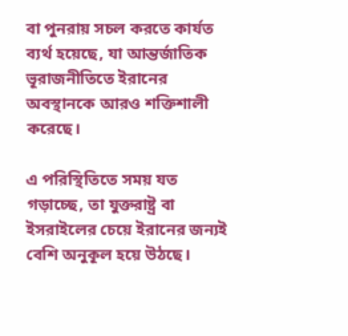বা পুনরায় সচল করতে কার্যত ব্যর্থ হয়েছে, যা আন্তর্জাতিক ভূরাজনীতিতে ইরানের অবস্থানকে আরও শক্তিশালী করেছে।

এ পরিস্থিতিতে সময় যত গড়াচ্ছে, তা যুক্তরাষ্ট্র বা ইসরাইলের চেয়ে ইরানের জন্যই বেশি অনুকূল হয়ে উঠছে।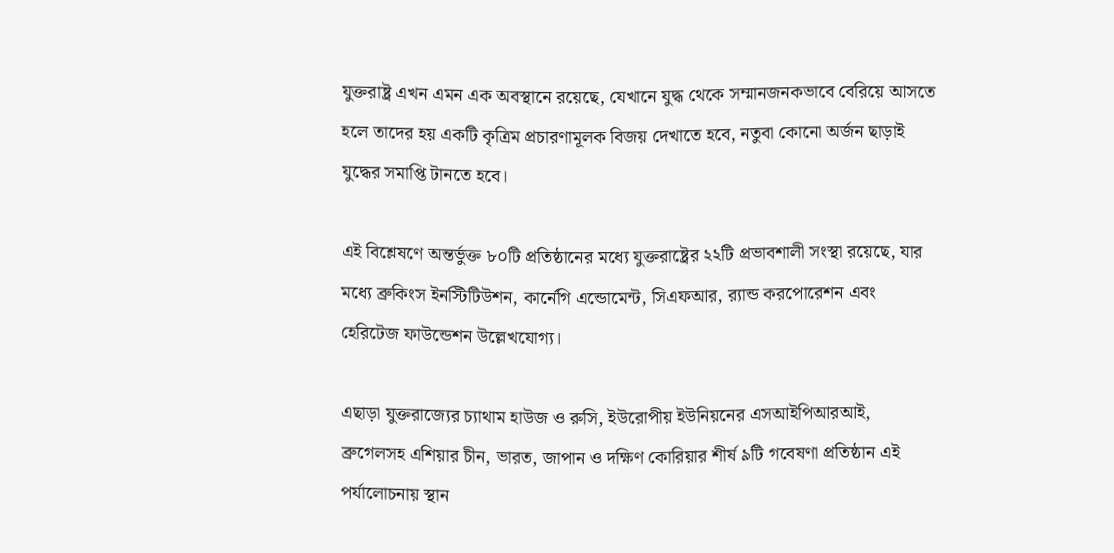যুক্তরাষ্ট্র এখন এমন এক অবস্থানে রয়েছে, যেখানে যুদ্ধ থেকে সম্মানজনকভাবে বেরিয়ে আসতে হলে তাদের হয় একটি কৃত্রিম প্রচারণামূলক বিজয় দেখাতে হবে, নতুবা কোনো অর্জন ছাড়াই যুদ্ধের সমাপ্তি টানতে হবে।

এই বিশ্লেষণে অন্তর্ভুক্ত ৮০টি প্রতিষ্ঠানের মধ্যে যুক্তরাষ্ট্রের ২২টি প্রভাবশালী সংস্থা রয়েছে, যার মধ্যে ব্রুকিংস ইনস্টিটিউশন, কার্নেগি এন্ডোমেন্ট, সিএফআর, র‌্যান্ড করপোরেশন এবং হেরিটেজ ফাউন্ডেশন উল্লেখযোগ্য।

এছাড়া যুক্তরাজ্যের চ্যাথাম হাউজ ও রুসি, ইউরোপীয় ইউনিয়নের এসআইপিআরআই, ব্রুগেলসহ এশিয়ার চীন, ভারত, জাপান ও দক্ষিণ কোরিয়ার শীর্ষ ৯টি গবেষণা প্রতিষ্ঠান এই পর্যালোচনায় স্থান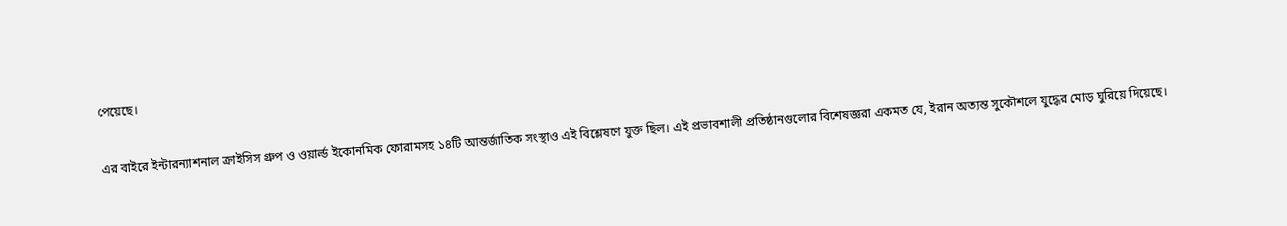পেয়েছে।

এর বাইরে ইন্টারন্যাশনাল ক্রাইসিস গ্রুপ ও ওয়ার্ল্ড ইকোনমিক ফোরামসহ ১৪টি আন্তর্জাতিক সংস্থাও এই বিশ্লেষণে যুক্ত ছিল। এই প্রভাবশালী প্রতিষ্ঠানগুলোর বিশেষজ্ঞরা একমত যে, ইরান অত্যন্ত সুকৌশলে যুদ্ধের মোড় ঘুরিয়ে দিয়েছে।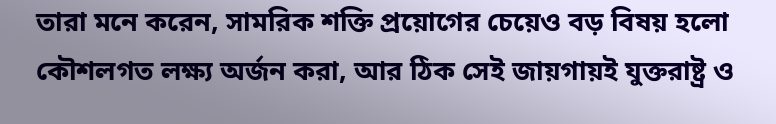তারা মনে করেন, সামরিক শক্তি প্রয়োগের চেয়েও বড় বিষয় হলো কৌশলগত লক্ষ্য অর্জন করা, আর ঠিক সেই জায়গায়ই যুক্তরাষ্ট্র ও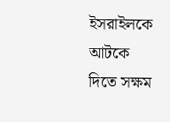ইসরাইলকে আটকে দিতে সক্ষম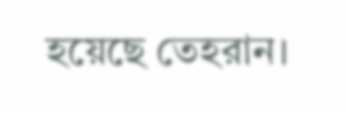হয়েছে তেহরান।